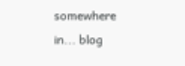somewhere in... blog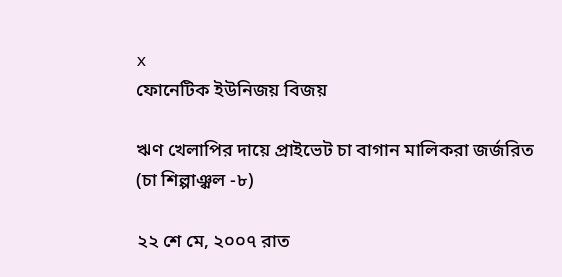x
ফোনেটিক ইউনিজয় বিজয়

ঋণ খেলাপির দায়ে প্রাইভেট চা বাগান মালিকরা জর্জরিত (চা শিল্পাঞ্ঝল -৮)

২২ শে মে, ২০০৭ রাত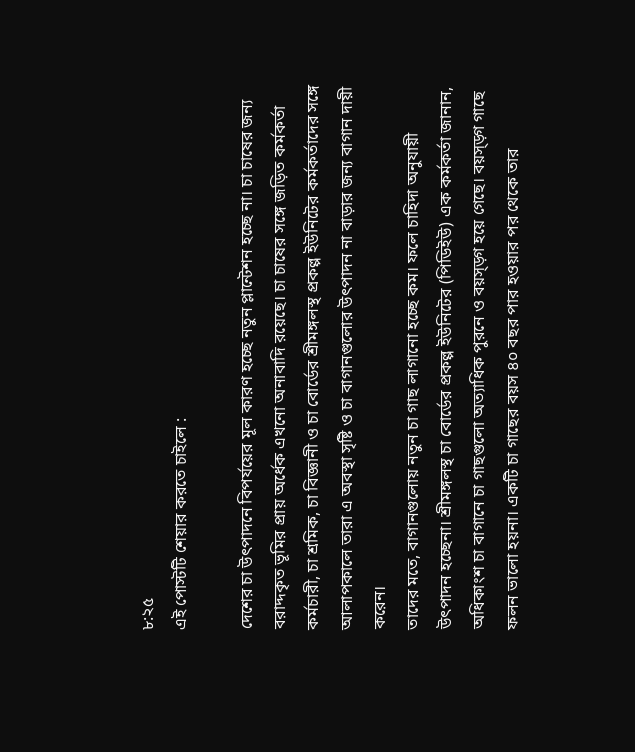৮:২৫
এই পোস্টটি শেয়ার করতে চাইলে :

দেশের চা উৎপাদনে বিপর্যয়ের মূল কারণ হচ্ছে নতুন প্লান্টেশন হচ্ছে না। চা চাষের জন্য বরাদ্দকৃত ভূমির প্রায় অর্ধেক এখনো অনাবাদি রয়েছে। চা চাষের সঙ্গে জড়িত কর্মকর্তা কর্মচারী, চা শ্রমিক, চা বিজ্ঞানী ও চা বোর্ডের শ্রীমঙ্গলস্থ প্রকল্প ইউনিটের কর্মকর্তাদের সঙ্গে আলাপকালে তারা এ অবস্থা সৃষ্টি ও চা বাগানগুলোর উৎপাদন না বাড়ার জন্য বাগান দায়ী করেন।
তাদের মতে, বাগানগুলোয় নতুন চা গাছ লাগানো হচ্ছে কম। ফলে চাহিদা অনুযায়ী উৎপাদন হচ্ছেনা। শ্রীমঙ্গলস্থ চা বোর্ডের প্রকল্প ইউনিটের (পিডিইউ) এক কর্মকর্তা জানান, অধিকাংশ চা বাগানে চা গাছগুলো অত্যাধিক পুরনে ও বয়স্ড়্গ হয়ে গেছে। বয়স্ড়্গ গাছে ফলন ভালো হয়না। একটি চা গাছের বয়স ৪০ বছর পার হওয়ার পর থেকে তার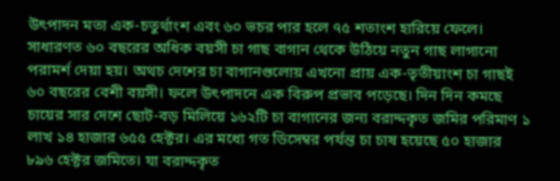উৎপাদন মতা এক-চতুর্থাংশ এবং ৬০ ভচর পার হলে ৭৫ শতাংশ হারিয়ে ফেলে। সাধারণত ৬০ বছরের অধিক বয়সী চা গাছ বাগান থেকে উঠিয়ে নতুন গাছ লাগানো পরামর্শ দেয়া হয়। অথচ দেশের চা বাগানগুলোয় এখনো প্রায় এক-তৃতীয়াংশ চা গাছই ৬০ বছরের বেশী বয়সী। ফলে উৎপাদনে এক বিরুপ প্রভাব পড়েছে। দিন দিন কমছে চায়ের সার দেশে ছোট-বড় মিলিয়ে ১৬২টি চা বাগানের জন্য বরাদ্দকৃত জমির পরিমাণ ১ লাখ ১৪ হাজার ৬৫৫ হেক্টর। এর মধ্যে গত ডিসেম্বর পর্যন্ত চা চাষ হয়েছে ৫০ হাজার ৮৯৬ হেক্টর জমিতে। যা বরাদ্দকৃত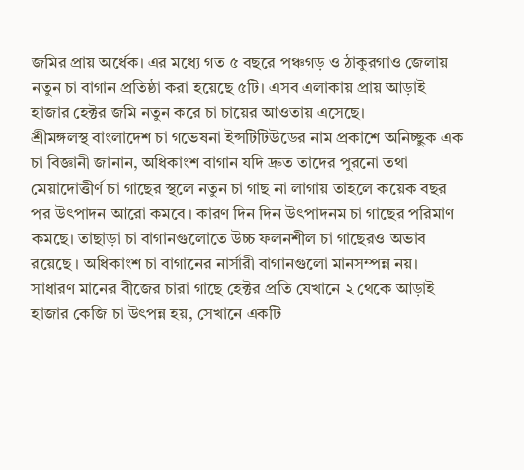জমির প্রায় অর্ধেক। এর মধ্যে গত ৫ বছরে পঞ্চগড় ও ঠাকুরগাও জেলায় নতুন চা বাগান প্রতিষ্ঠা করা হয়েছে ৫টি। এসব এলাকায় প্রায় আড়াই হাজার হেক্টর জমি নতুন করে চা চায়ের আওতায় এসেছে।
শ্রীমঙ্গলস্থ বাংলাদেশ চা গভেষনা ইন্সটিটিউডের নাম প্রকাশে অনিচ্ছুক এক চা বিজ্ঞানী জানান, অধিকাংশ বাগান যদি দ্রুত তাদের পুরনো তথা মেয়াদোত্তীর্ণ চা গাছের স্থলে নতুন চা গাছ না লাগায় তাহলে কয়েক বছর পর উৎপাদন আরো কমবে। কারণ দিন দিন উৎপাদনম চা গাছের পরিমাণ কমছে। তাছাড়া চা বাগানগুলোতে উচ্চ ফলনশীল চা গাছেরও অভাব রয়েছে । অধিকাংশ চা বাগানের নার্সারী বাগানগুলো মানসম্পন্ন নয়। সাধারণ মানের বীজের চারা গাছে হেক্টর প্রতি যেখানে ২ থেকে আড়াই হাজার কেজি চা উৎপন্ন হয়, সেখানে একটি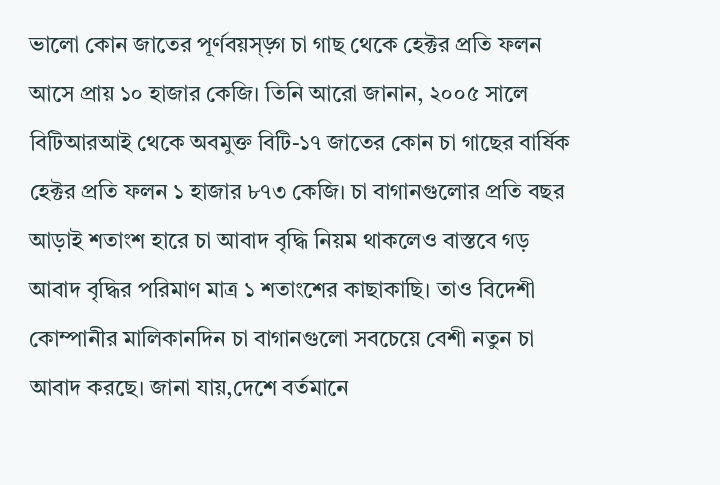ভালো কোন জাতের পূর্ণবয়স্ড়্গ চা গাছ থেকে হেক্টর প্রতি ফলন আসে প্রায় ১০ হাজার কেজি। তিনি আরো জানান, ২০০৫ সালে বিটিআরআই থেকে অবমুক্ত বিটি-১৭ জাতের কোন চা গাছের বার্ষিক হেক্টর প্রতি ফলন ১ হাজার ৮৭৩ কেজি। চা বাগানগুলোর প্রতি বছর আড়াই শতাংশ হারে চা আবাদ বৃদ্ধি নিয়ম থাকলেও বাস্তবে গড় আবাদ বৃদ্ধির পরিমাণ মাত্র ১ শতাংশের কাছাকাছি। তাও বিদেশী কোম্পানীর মালিকানদিন চা বাগানগুলো সবচেয়ে বেশী নতুন চা আবাদ করছে। জানা যায়,দেশে বর্তমানে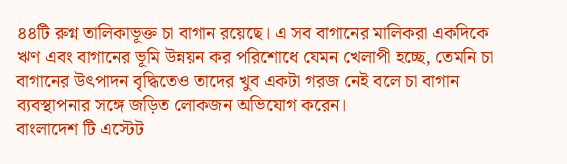৪৪টি রুগ্ন তালিকাভূক্ত চা বাগান রয়েছে। এ সব বাগানের মালিকরা একদিকে ঋণ এবং বাগানের ভূমি উন্নয়ন কর পরিশোধে যেমন খেলাপী হচ্ছে, তেমনি চা বাগানের উৎপাদন বৃদ্ধিতেও তাদের খুব একটা গরজ নেই বলে চা বাগান ব্যবস্থাপনার সঙ্গে জড়িত লোকজন অভিযোগ করেন।
বাংলাদেশ টি এস্টেট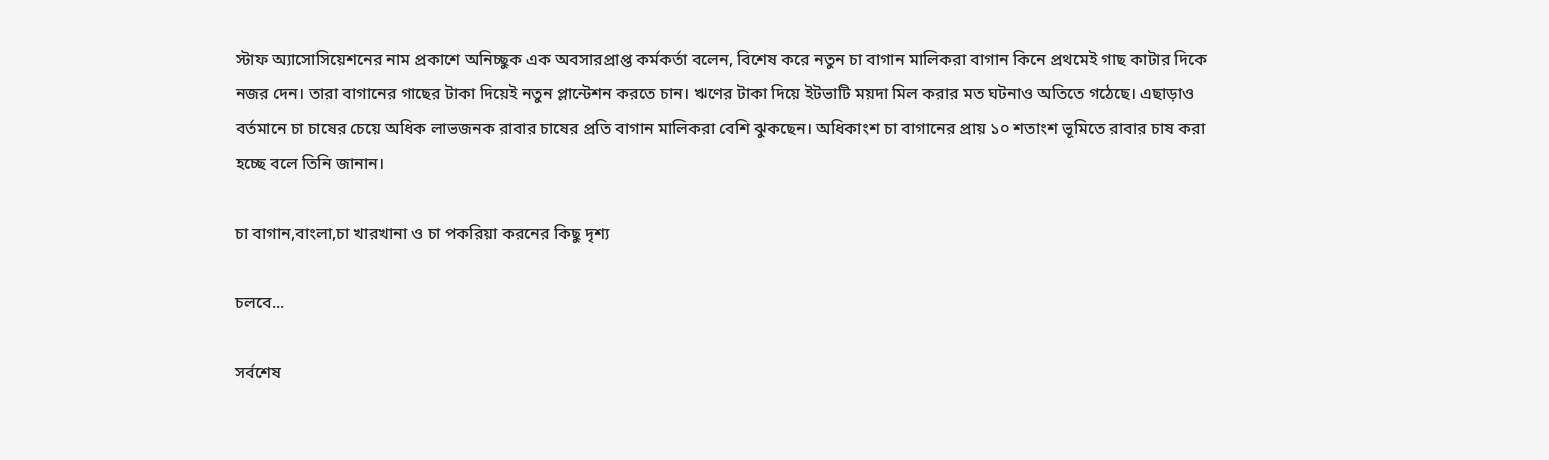স্টাফ অ্যাসোসিয়েশনের নাম প্রকাশে অনিচ্ছুক এক অবসারপ্রাপ্ত কর্মকর্তা বলেন, বিশেষ করে নতুন চা বাগান মালিকরা বাগান কিনে প্রথমেই গাছ কাটার দিকে নজর দেন। তারা বাগানের গাছের টাকা দিয়েই নতুন প্লান্টেশন করতে চান। ঋণের টাকা দিয়ে ইটভাটি ময়দা মিল করার মত ঘটনাও অতিতে গঠেছে। এছাড়াও বর্তমানে চা চাষের চেয়ে অধিক লাভজনক রাবার চাষের প্রতি বাগান মালিকরা বেশি ঝুকছেন। অধিকাংশ চা বাগানের প্রায় ১০ শতাংশ ভূমিতে রাবার চাষ করা হচ্ছে বলে তিনি জানান।

চা বাগান,বাংলা,চা খারখানা ও চা পকরিয়া করনের কিছু দৃশ্য

চলবে...

সর্বশেষ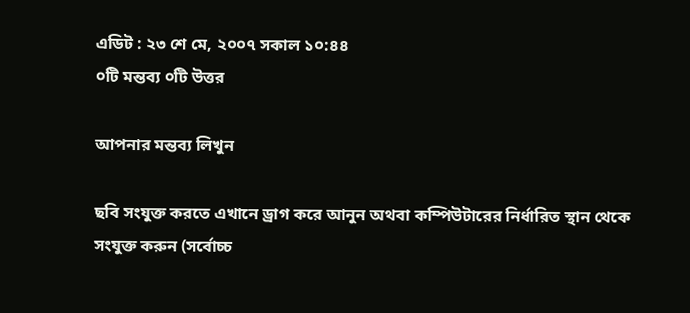এডিট : ২৩ শে মে, ২০০৭ সকাল ১০:৪৪
০টি মন্তব্য ০টি উত্তর

আপনার মন্তব্য লিখুন

ছবি সংযুক্ত করতে এখানে ড্রাগ করে আনুন অথবা কম্পিউটারের নির্ধারিত স্থান থেকে সংযুক্ত করুন (সর্বোচ্চ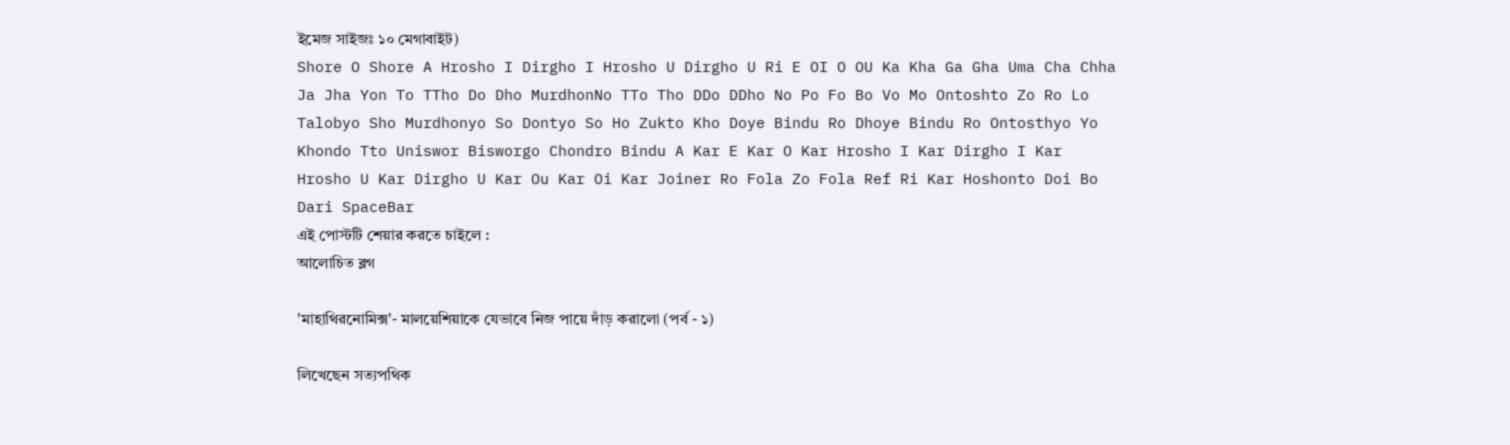ইমেজ সাইজঃ ১০ মেগাবাইট)
Shore O Shore A Hrosho I Dirgho I Hrosho U Dirgho U Ri E OI O OU Ka Kha Ga Gha Uma Cha Chha Ja Jha Yon To TTho Do Dho MurdhonNo TTo Tho DDo DDho No Po Fo Bo Vo Mo Ontoshto Zo Ro Lo Talobyo Sho Murdhonyo So Dontyo So Ho Zukto Kho Doye Bindu Ro Dhoye Bindu Ro Ontosthyo Yo Khondo Tto Uniswor Bisworgo Chondro Bindu A Kar E Kar O Kar Hrosho I Kar Dirgho I Kar Hrosho U Kar Dirgho U Kar Ou Kar Oi Kar Joiner Ro Fola Zo Fola Ref Ri Kar Hoshonto Doi Bo Dari SpaceBar
এই পোস্টটি শেয়ার করতে চাইলে :
আলোচিত ব্লগ

'মাহাথিরনোমিক্স'- মালয়েশিয়াকে যেভাবে নিজ পায়ে দাঁড় করালো (পর্ব - ১)

লিখেছেন সত্যপথিক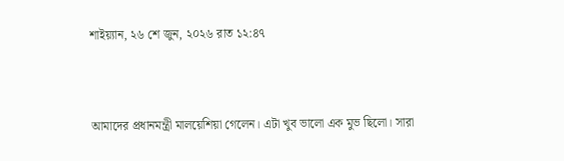শাইয়্যান, ২৬ শে জুন, ২০২৬ রাত ১২:৪৭



আমাদের প্রধানমন্ত্রী মালয়েশিয়া গেলেন। এটা খুব ভালো এক মুভ ছিলো। সারা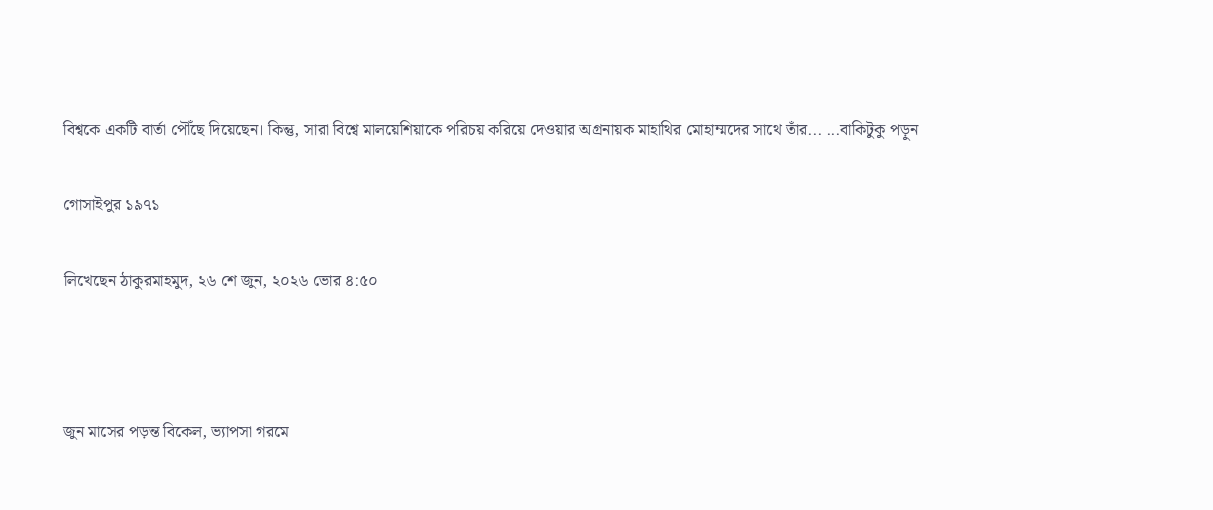বিশ্বকে একটি বার্তা পৌঁছে দিয়েছেন। কিন্তু, সারা বিশ্বে মালয়েশিয়াকে পরিচয় করিয়ে দেওয়ার অগ্রনায়ক মাহাথির মোহাম্মদের সাথে তাঁর... ...বাকিটুকু পড়ুন

গোসাইপুর ১৯৭১

লিখেছেন ঠাকুরমাহমুদ, ২৬ শে জুন, ২০২৬ ভোর ৪:৫০



জুন মাসের পড়ন্ত বিকেল, ভ্যাপসা গরমে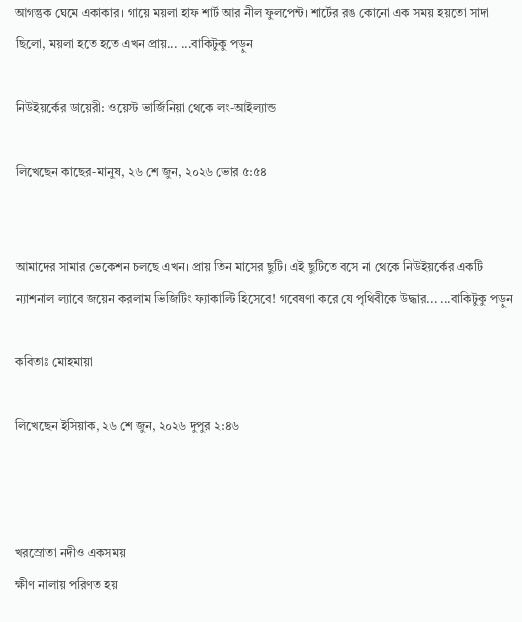আগন্তুক ঘেমে একাকার। গায়ে ময়লা হাফ শার্ট আর নীল ফুলপেন্ট। শার্টের রঙ কোনো এক সময় হয়তো সাদা ছিলো, ময়লা হতে হতে এখন প্রায়... ...বাকিটুকু পড়ুন

নিউইয়র্কের ডায়েরী: ওয়েস্ট ভার্জিনিয়া থেকে লং-আইল্যান্ড

লিখেছেন কাছের-মানুষ, ২৬ শে জুন, ২০২৬ ভোর ৫:৫৪


আমাদের সামার ভেকেশন চলছে এখন। প্রায় তিন মাসের ছুটি। এই ছুটিতে বসে না থেকে নিউইয়র্কের একটি ন্যাশনাল ল্যাবে জয়েন করলাম ভিজিটিং ফ্যাকাল্টি হিসেবে! গবেষণা করে যে পৃথিবীকে উদ্ধার... ...বাকিটুকু পড়ুন

কবিতাঃ মোহমায়া

লিখেছেন ইসিয়াক, ২৬ শে জুন, ২০২৬ দুপুর ২:৪৬



খরস্রোতা নদীও একসময়
ক্ষীণ নালায় পরিণত হয়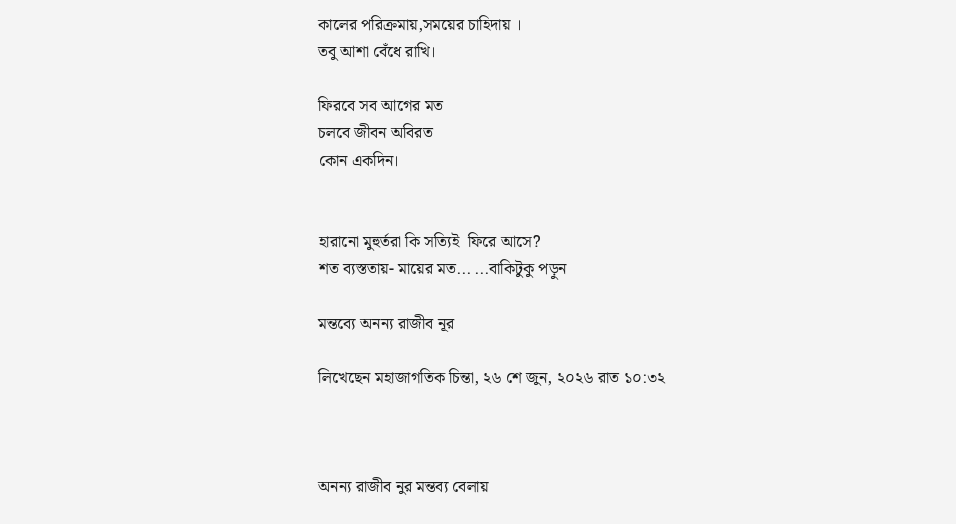কালের পরিক্রমায়,সময়ের চাহিদায় ।
তবু আশা বেঁধে রাখি।

ফিরবে সব আগের মত
চলবে জীবন অবিরত
কোন একদিন।


হারানো মুহুর্তরা কি সত্যিই  ফিরে আসে?
শত ব্যস্ততায়- মায়ের মত... ...বাকিটুকু পড়ুন

মন্তব্যে অনন্য রাজীব নূর

লিখেছেন মহাজাগতিক চিন্তা, ২৬ শে জুন, ২০২৬ রাত ১০:৩২



অনন্য রাজীব নুর মন্তব্য বেলায়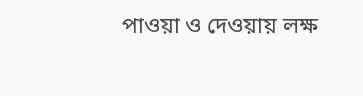পাওয়া ও দেওয়ায় লক্ষ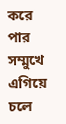করে পার
সম্মুখে এগিয়ে চলে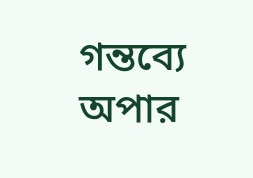গন্তব্যে অপার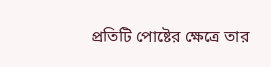প্রতিটি পোষ্টের ক্ষেত্রে তার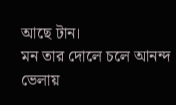আছে টান।
মন তার দোলে চলে আনন্দ ভেলায়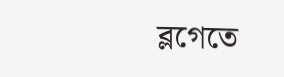ব্লগেতে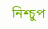নিশ্চুপ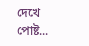দেখে পোষ্ট...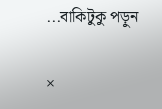...বাকিটুকু পড়ুন

×